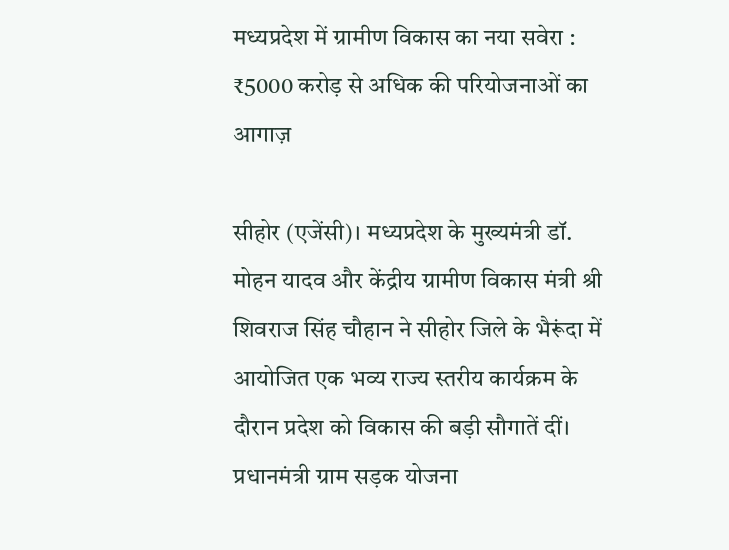मध्यप्रदेश में ग्रामीण विकास का नया सवेरा : ₹5000 करोड़ से अधिक की परियोजनाओं का आगाज़

सीहोर (एजेंसी)। मध्यप्रदेश के मुख्यमंत्री डॉ. मोहन यादव और केंद्रीय ग्रामीण विकास मंत्री श्री शिवराज सिंह चौहान ने सीहोर जिले के भैरूंदा में आयोजित एक भव्य राज्य स्तरीय कार्यक्रम के दौरान प्रदेश को विकास की बड़ी सौगातें दीं। प्रधानमंत्री ग्राम सड़क योजना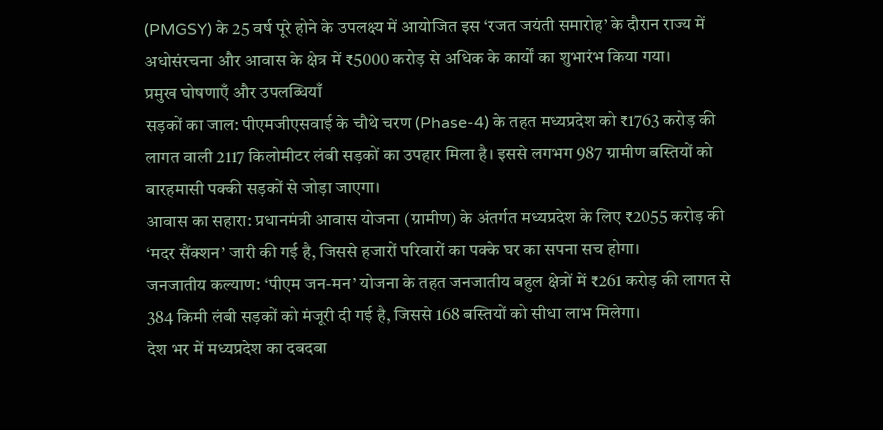(PMGSY) के 25 वर्ष पूरे होने के उपलक्ष्य में आयोजित इस ‘रजत जयंती समारोह’ के दौरान राज्य में अधोसंरचना और आवास के क्षेत्र में ₹5000 करोड़ से अधिक के कार्यों का शुभारंभ किया गया।
प्रमुख घोषणाएँ और उपलब्धियाँ
सड़कों का जाल: पीएमजीएसवाई के चौथे चरण (Phase-4) के तहत मध्यप्रदेश को ₹1763 करोड़ की लागत वाली 2117 किलोमीटर लंबी सड़कों का उपहार मिला है। इससे लगभग 987 ग्रामीण बस्तियों को बारहमासी पक्की सड़कों से जोड़ा जाएगा।
आवास का सहारा: प्रधानमंत्री आवास योजना (ग्रामीण) के अंतर्गत मध्यप्रदेश के लिए ₹2055 करोड़ की ‘मदर सैंक्शन’ जारी की गई है, जिससे हजारों परिवारों का पक्के घर का सपना सच होगा।
जनजातीय कल्याण: ‘पीएम जन-मन’ योजना के तहत जनजातीय बहुल क्षेत्रों में ₹261 करोड़ की लागत से 384 किमी लंबी सड़कों को मंजूरी दी गई है, जिससे 168 बस्तियों को सीधा लाभ मिलेगा।
देश भर में मध्यप्रदेश का दबदबा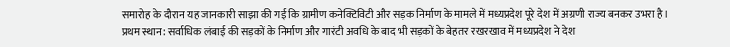समारोह के दौरान यह जानकारी साझा की गई कि ग्रामीण कनेक्टिविटी और सड़क निर्माण के मामले में मध्यप्रदेश पूरे देश में अग्रणी राज्य बनकर उभरा है।
प्रथम स्थान: सर्वाधिक लंबाई की सड़कों के निर्माण और गारंटी अवधि के बाद भी सड़कों के बेहतर रखरखाव में मध्यप्रदेश ने देश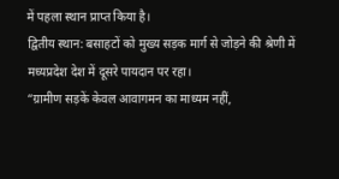में पहला स्थान प्राप्त किया है।
द्वितीय स्थान: बसाहटों को मुख्य सड़क मार्ग से जोड़ने की श्रेणी में मध्यप्रदेश देश में दूसरे पायदान पर रहा।
“ग्रामीण सड़कें केवल आवागमन का माध्यम नहीं,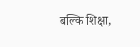बल्कि शिक्षा,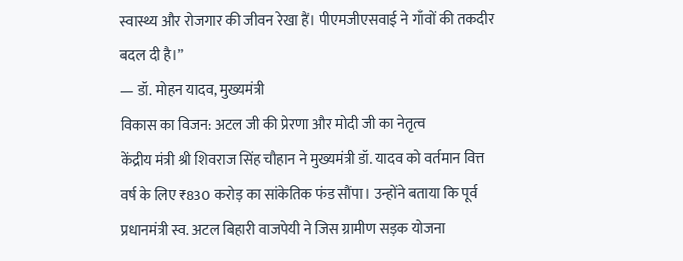स्वास्थ्य और रोजगार की जीवन रेखा हैं। पीएमजीएसवाई ने गाँवों की तकदीर बदल दी है।”
— डॉ. मोहन यादव, मुख्यमंत्री
विकास का विजन: अटल जी की प्रेरणा और मोदी जी का नेतृत्व
केंद्रीय मंत्री श्री शिवराज सिंह चौहान ने मुख्यमंत्री डॉ. यादव को वर्तमान वित्त वर्ष के लिए ₹830 करोड़ का सांकेतिक फंड सौंपा। उन्होंने बताया कि पूर्व प्रधानमंत्री स्व. अटल बिहारी वाजपेयी ने जिस ग्रामीण सड़क योजना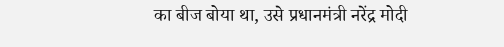का बीज बोया था, उसे प्रधानमंत्री नरेंद्र मोदी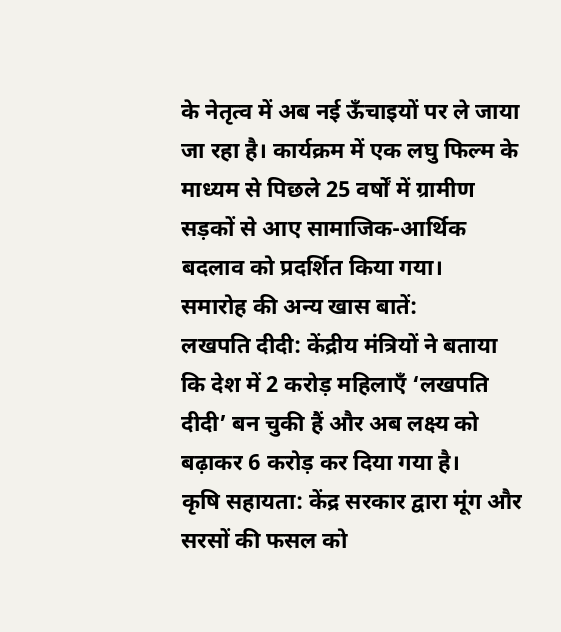के नेतृत्व में अब नई ऊँचाइयों पर ले जाया जा रहा है। कार्यक्रम में एक लघु फिल्म के माध्यम से पिछले 25 वर्षों में ग्रामीण सड़कों से आए सामाजिक-आर्थिक बदलाव को प्रदर्शित किया गया।
समारोह की अन्य खास बातें:
लखपति दीदी: केंद्रीय मंत्रियों ने बताया कि देश में 2 करोड़ महिलाएँ ‘लखपति दीदी’ बन चुकी हैं और अब लक्ष्य को बढ़ाकर 6 करोड़ कर दिया गया है।
कृषि सहायता: केंद्र सरकार द्वारा मूंग और सरसों की फसल को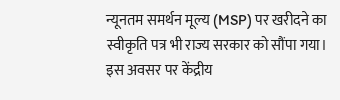न्यूनतम समर्थन मूल्य (MSP) पर खरीदने का स्वीकृति पत्र भी राज्य सरकार को सौंपा गया।
इस अवसर पर केंद्रीय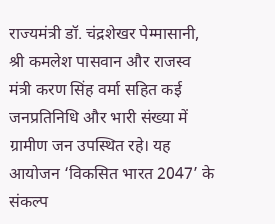राज्यमंत्री डॉ. चंद्रशेखर पेम्मासानी, श्री कमलेश पासवान और राजस्व मंत्री करण सिंह वर्मा सहित कई जनप्रतिनिधि और भारी संख्या में ग्रामीण जन उपस्थित रहे। यह आयोजन ‘विकसित भारत 2047’ के संकल्प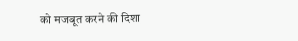को मजबूत करने की दिशा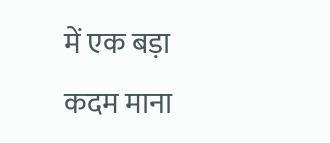में एक बड़ा कदम माना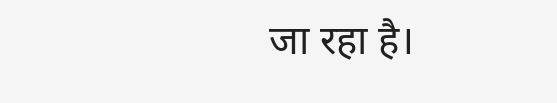जा रहा है।